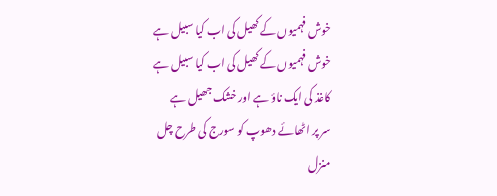خوش فہمیوں کے کھیل کی اب کیا سبیل ہے
خوش فہمیوں کے کھیل کی اب کیا سبیل ہے
کاغذ کی ایک ناؤ ہے اور خشک جھیل ہے
سر پر اٹھائے دھوپ کو سورج کی طرح چل
منزل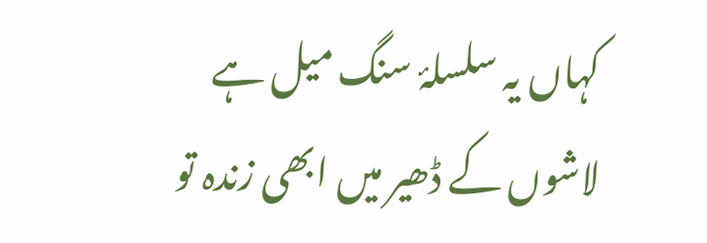کہاں یہ سلسلۂ سنگ میل ہے
لاشوں کے ڈھیر میں ابھی زندہ تو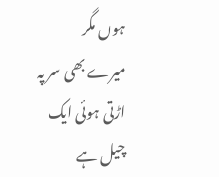ہوں مگر
میرے بھی سر پہ اڑتی ہوئی ایک چیل ہے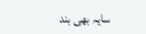سایہ بھی بند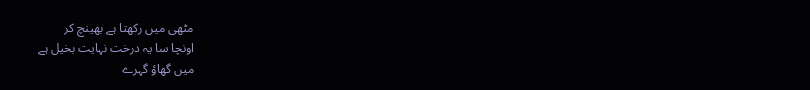مٹھی میں رکھتا ہے بھینچ کر
اونچا سا یہ درخت نہایت بخیل ہے
میں گھاؤ گہرے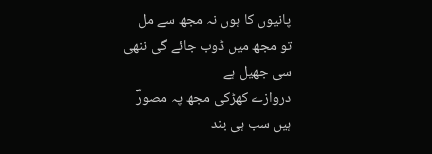پانیوں کا ہوں نہ مجھ سے مل
تو مجھ میں ڈوب جائے گی ننھی سی جھیل ہے
دروازے کھڑکی مجھ پہ مصورؔ ہیں سب ہی بند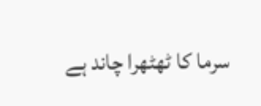سرما کا ٹھٹھرا چاند ہے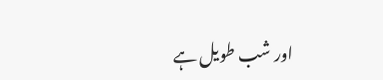اور شب طویل ہے